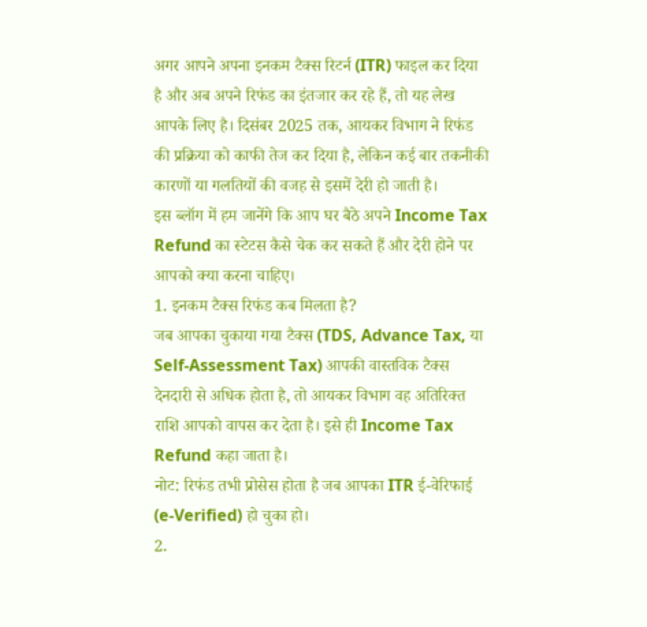अगर आपने अपना इनकम टैक्स रिटर्न (ITR) फाइल कर दिया है और अब अपने रिफंड का इंतजार कर रहे हैं, तो यह लेख आपके लिए है। दिसंबर 2025 तक, आयकर विभाग ने रिफंड की प्रक्रिया को काफी तेज कर दिया है, लेकिन कई बार तकनीकी कारणों या गलतियों की वजह से इसमें देरी हो जाती है।
इस ब्लॉग में हम जानेंगे कि आप घर बैठे अपने Income Tax Refund का स्टेटस कैसे चेक कर सकते हैं और देरी होने पर आपको क्या करना चाहिए।
1. इनकम टैक्स रिफंड कब मिलता है?
जब आपका चुकाया गया टैक्स (TDS, Advance Tax, या Self-Assessment Tax) आपकी वास्तविक टैक्स देनदारी से अधिक होता है, तो आयकर विभाग वह अतिरिक्त राशि आपको वापस कर देता है। इसे ही Income Tax Refund कहा जाता है।
नोट: रिफंड तभी प्रोसेस होता है जब आपका ITR ई-वेरिफाई (e-Verified) हो चुका हो।
2.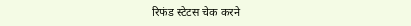रिफंड स्टेटस चेक करने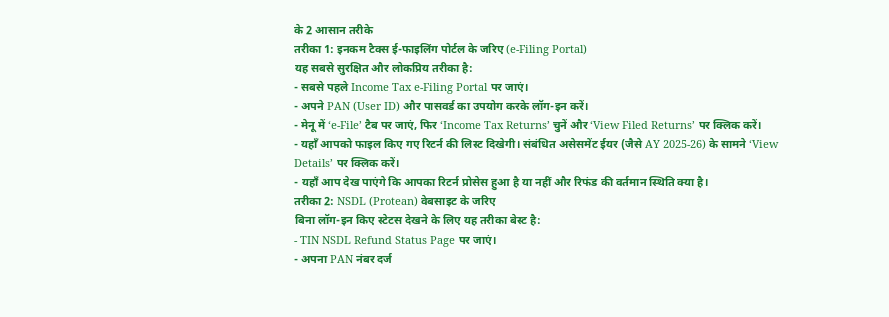के 2 आसान तरीके
तरीका 1: इनकम टैक्स ई-फाइलिंग पोर्टल के जरिए (e-Filing Portal)
यह सबसे सुरक्षित और लोकप्रिय तरीका है:
- सबसे पहले Income Tax e-Filing Portal पर जाएं।
- अपने PAN (User ID) और पासवर्ड का उपयोग करके लॉग-इन करें।
- मेनू में ‘e-File’ टैब पर जाएं, फिर ‘Income Tax Returns’ चुनें और ‘View Filed Returns’ पर क्लिक करें।
- यहाँ आपको फाइल किए गए रिटर्न की लिस्ट दिखेगी। संबंधित असेसमेंट ईयर (जैसे AY 2025-26) के सामने ‘View Details’ पर क्लिक करें।
- यहाँ आप देख पाएंगे कि आपका रिटर्न प्रोसेस हुआ है या नहीं और रिफंड की वर्तमान स्थिति क्या है।
तरीका 2: NSDL (Protean) वेबसाइट के जरिए
बिना लॉग-इन किए स्टेटस देखने के लिए यह तरीका बेस्ट है:
- TIN NSDL Refund Status Page पर जाएं।
- अपना PAN नंबर दर्ज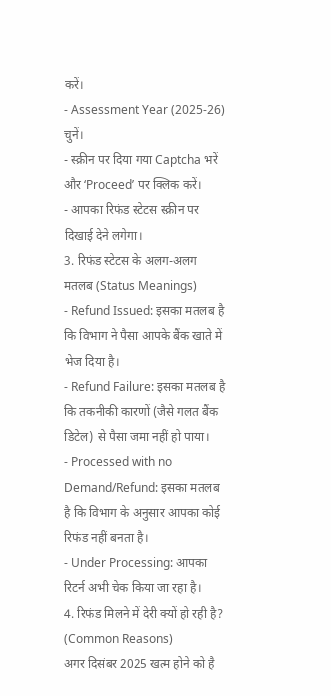करें।
- Assessment Year (2025-26) चुनें।
- स्क्रीन पर दिया गया Captcha भरें और ‘Proceed’ पर क्लिक करें।
- आपका रिफंड स्टेटस स्क्रीन पर दिखाई देने लगेगा।
3. रिफंड स्टेटस के अलग-अलग मतलब (Status Meanings)
- Refund Issued: इसका मतलब है कि विभाग ने पैसा आपके बैंक खाते में भेज दिया है।
- Refund Failure: इसका मतलब है कि तकनीकी कारणों (जैसे गलत बैंक डिटेल) से पैसा जमा नहीं हो पाया।
- Processed with no Demand/Refund: इसका मतलब है कि विभाग के अनुसार आपका कोई रिफंड नहीं बनता है।
- Under Processing: आपका रिटर्न अभी चेक किया जा रहा है।
4. रिफंड मिलने में देरी क्यों हो रही है? (Common Reasons)
अगर दिसंबर 2025 खत्म होने को है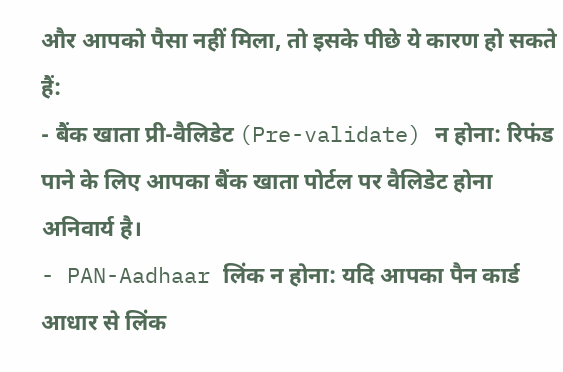और आपको पैसा नहीं मिला, तो इसके पीछे ये कारण हो सकते हैं:
- बैंक खाता प्री-वैलिडेट (Pre-validate) न होना: रिफंड पाने के लिए आपका बैंक खाता पोर्टल पर वैलिडेट होना अनिवार्य है।
- PAN-Aadhaar लिंक न होना: यदि आपका पैन कार्ड आधार से लिंक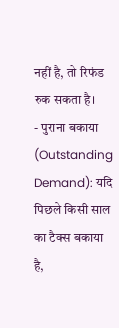नहीं है, तो रिफंड रुक सकता है।
- पुराना बकाया (Outstanding Demand): यदि पिछले किसी साल का टैक्स बकाया है,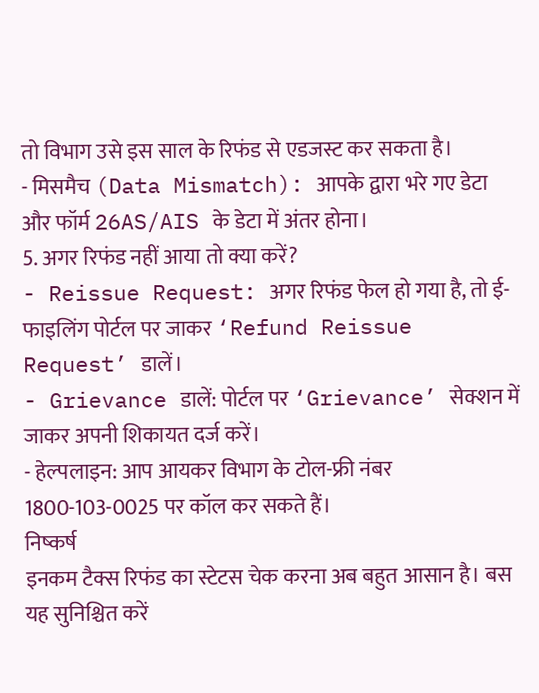तो विभाग उसे इस साल के रिफंड से एडजस्ट कर सकता है।
- मिसमैच (Data Mismatch): आपके द्वारा भरे गए डेटा और फॉर्म 26AS/AIS के डेटा में अंतर होना।
5. अगर रिफंड नहीं आया तो क्या करें?
- Reissue Request: अगर रिफंड फेल हो गया है, तो ई-फाइलिंग पोर्टल पर जाकर ‘Refund Reissue Request’ डालें।
- Grievance डालें: पोर्टल पर ‘Grievance’ सेक्शन में जाकर अपनी शिकायत दर्ज करें।
- हेल्पलाइन: आप आयकर विभाग के टोल-फ्री नंबर 1800-103-0025 पर कॉल कर सकते हैं।
निष्कर्ष
इनकम टैक्स रिफंड का स्टेटस चेक करना अब बहुत आसान है। बस यह सुनिश्चित करें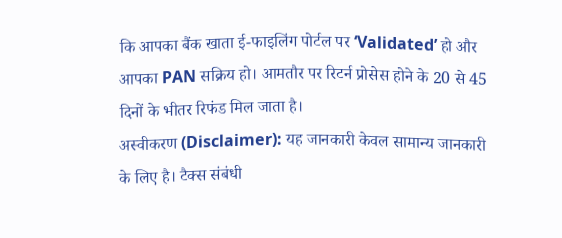कि आपका बैंक खाता ई-फाइलिंग पोर्टल पर ‘Validated’ हो और आपका PAN सक्रिय हो। आमतौर पर रिटर्न प्रोसेस होने के 20 से 45 दिनों के भीतर रिफंड मिल जाता है।
अस्वीकरण (Disclaimer): यह जानकारी केवल सामान्य जानकारी के लिए है। टैक्स संबंधी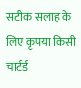सटीक सलाह के लिए कृपया किसी चार्टर्ड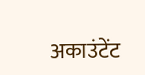अकाउंटेंट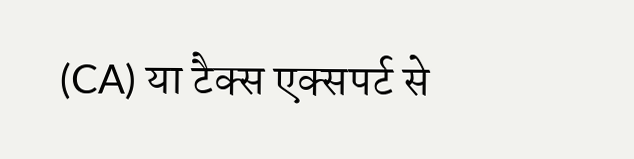(CA) या टैक्स एक्सपर्ट से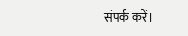संपर्क करें।